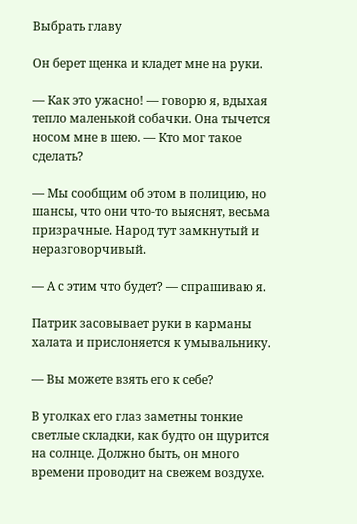Выбрать главу

Он берет щенка и кладет мне на руки.

— Как это ужасно! — говорю я, вдыхая тепло маленькой собачки. Она тычется носом мне в шею. — Кто мог такое сделать?

— Мы сообщим об этом в полицию, но шансы, что они что-то выяснят, весьма призрачные. Народ тут замкнутый и неразговорчивый.

— А с этим что будет? — спрашиваю я.

Патрик засовывает руки в карманы халата и прислоняется к умывальнику.

— Вы можете взять его к себе?

В уголках его глаз заметны тонкие светлые складки, как будто он щурится на солнце. Должно быть, он много времени проводит на свежем воздухе.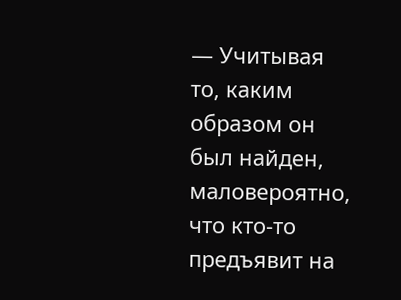— Учитывая то, каким образом он был найден, маловероятно, что кто-то предъявит на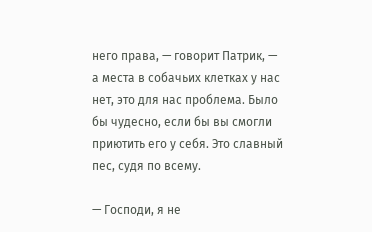него права, — говорит Патрик, — а места в собачьих клетках у нас нет, это для нас проблема. Было бы чудесно, если бы вы смогли приютить его у себя. Это славный пес, судя по всему.

— Господи, я не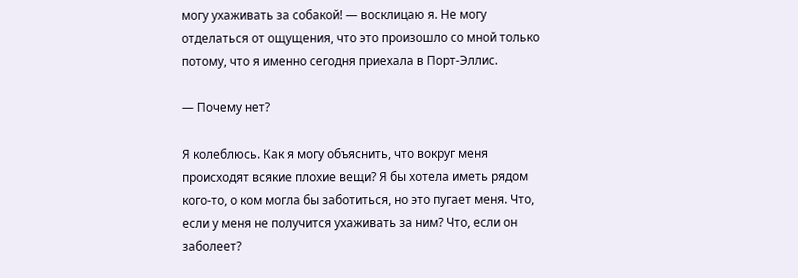могу ухаживать за собакой! — восклицаю я. Не могу отделаться от ощущения, что это произошло со мной только потому, что я именно сегодня приехала в Порт-Эллис.

— Почему нет?

Я колеблюсь. Как я могу объяснить, что вокруг меня происходят всякие плохие вещи? Я бы хотела иметь рядом кого-то, о ком могла бы заботиться, но это пугает меня. Что, если у меня не получится ухаживать за ним? Что, если он заболеет?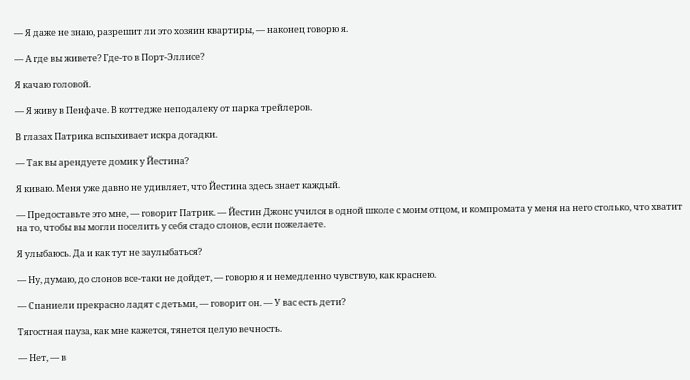— Я даже не знаю, разрешит ли это хозяин квартиры, — наконец говорю я.

— А где вы живете? Где-то в Порт-Эллисе?

Я качаю головой.

— Я живу в Пенфаче. В коттедже неподалеку от парка трейлеров.

В глазах Патрика вспыхивает искра догадки.

— Так вы арендуете домик у Йестина?

Я киваю. Меня уже давно не удивляет, что Йестина здесь знает каждый.

— Предоставьте это мне, — говорит Патрик. — Йестин Джонс учился в одной школе с моим отцом, и компромата у меня на него столько, что хватит на то, чтобы вы могли поселить у себя стадо слонов, если пожелаете.

Я улыбаюсь. Да и как тут не заулыбаться?

— Ну, думаю, до слонов все-таки не дойдет, — говорю я и немедленно чувствую, как краснею.

— Спаниели прекрасно ладят с детьми, — говорит он. — У вас есть дети?

Тягостная пауза, как мне кажется, тянется целую вечность.

— Нет, — в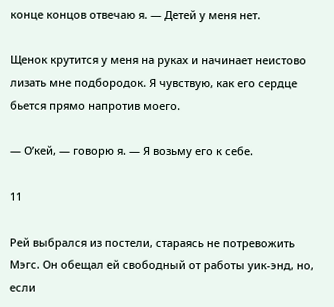конце концов отвечаю я. — Детей у меня нет.

Щенок крутится у меня на руках и начинает неистово лизать мне подбородок. Я чувствую, как его сердце бьется прямо напротив моего.

— О’кей, — говорю я. — Я возьму его к себе.

11

Рей выбрался из постели, стараясь не потревожить Мэгс. Он обещал ей свободный от работы уик-энд, но, если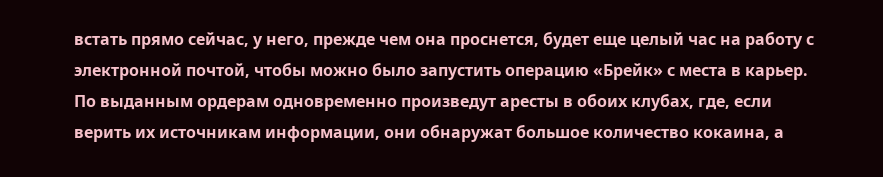встать прямо сейчас, у него, прежде чем она проснется, будет еще целый час на работу с электронной почтой, чтобы можно было запустить операцию «Брейк» с места в карьер. По выданным ордерам одновременно произведут аресты в обоих клубах, где, если верить их источникам информации, они обнаружат большое количество кокаина, а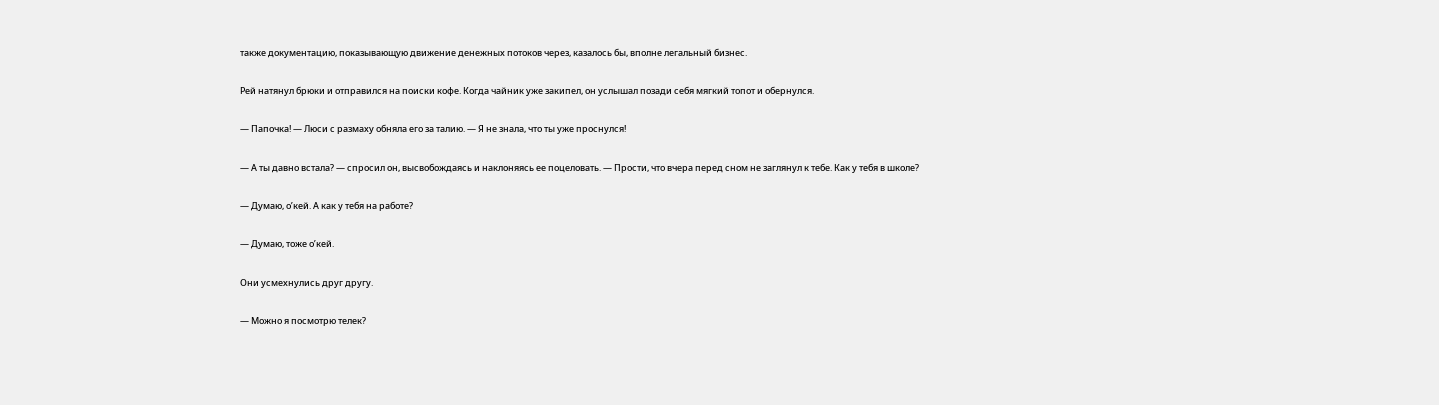также документацию, показывающую движение денежных потоков через, казалось бы, вполне легальный бизнес.

Рей натянул брюки и отправился на поиски кофе. Когда чайник уже закипел, он услышал позади себя мягкий топот и обернулся.

— Папочка! — Люси с размаху обняла его за талию. — Я не знала, что ты уже проснулся!

— А ты давно встала? — спросил он, высвобождаясь и наклоняясь ее поцеловать. — Прости, что вчера перед сном не заглянул к тебе. Как у тебя в школе?

— Думаю, о’кей. А как у тебя на работе?

— Думаю, тоже о’кей.

Они усмехнулись друг другу.

— Можно я посмотрю телек?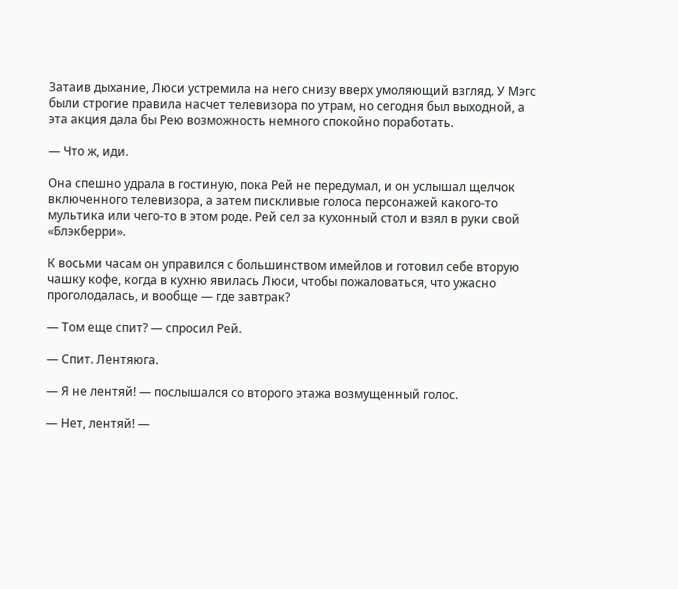Затаив дыхание, Люси устремила на него снизу вверх умоляющий взгляд. У Мэгс были строгие правила насчет телевизора по утрам, но сегодня был выходной, а эта акция дала бы Рею возможность немного спокойно поработать.

— Что ж, иди.

Она спешно удрала в гостиную, пока Рей не передумал, и он услышал щелчок включенного телевизора, а затем пискливые голоса персонажей какого-то мультика или чего-то в этом роде. Рей сел за кухонный стол и взял в руки свой «Блэкберри».

К восьми часам он управился с большинством имейлов и готовил себе вторую чашку кофе, когда в кухню явилась Люси, чтобы пожаловаться, что ужасно проголодалась, и вообще — где завтрак?

— Том еще спит? — спросил Рей.

— Спит. Лентяюга.

— Я не лентяй! — послышался со второго этажа возмущенный голос.

— Нет, лентяй! —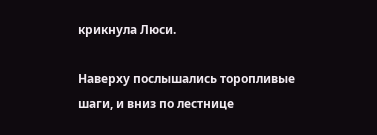крикнула Люси.

Наверху послышались торопливые шаги, и вниз по лестнице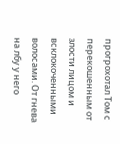прогрохотал Том с перекошенным от злости лицом и всклокоченными волосами. От гнева на лбу у него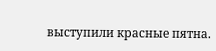выступили красные пятна.